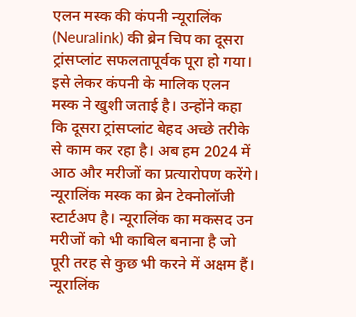एलन मस्क की कंपनी न्यूरालिंक (Neuralink) की ब्रेन चिप का दूसरा ट्रांसप्लांट सफलतापूर्वक पूरा हो गया। इसे लेकर कंपनी के मालिक एलन मस्क ने खुशी जताई है। उन्होंने कहा कि दूसरा ट्रांसप्लांट बेहद अच्छे तरीके से काम कर रहा है। अब हम 2024 में आठ और मरीजों का प्रत्यारोपण करेंगे।
न्यूरालिंक मस्क का ब्रेन टेक्नोलॉजी स्टार्टअप है। न्यूरालिंक का मकसद उन मरीजों को भी काबिल बनाना है जो पूरी तरह से कुछ भी करने में अक्षम हैं। न्यूरालिंक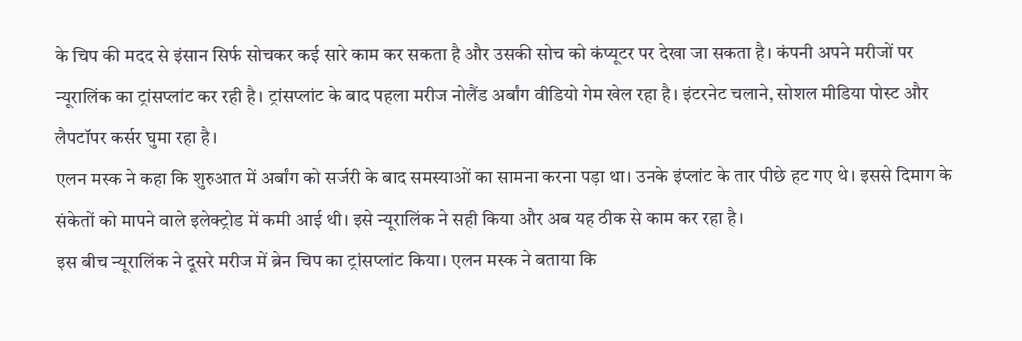के चिप की मदद से इंसान सिर्फ सोचकर कई सारे काम कर सकता है और उसकी सोच को कंप्यूटर पर देखा जा सकता है। कंपनी अपने मरीजों पर न्यूरालिंक का ट्रांसप्लांट कर रही है। ट्रांसप्लांट के बाद पहला मरीज नोलैंड अर्बांग वीडियो गेम खेल रहा है। इंटरनेट चलाने, सोशल मीडिया पोस्ट और लैपटॉपर कर्सर घुमा रहा है।
एलन मस्क ने कहा कि शुरुआत में अर्बांग को सर्जरी के बाद समस्याओं का सामना करना पड़ा था। उनके इंप्लांट के तार पीछे हट गए थे। इससे दिमाग के संकेतों को मापने वाले इलेक्ट्रोड में कमी आई थी। इसे न्यूरालिंक ने सही किया और अब यह ठीक से काम कर रहा है।
इस बीच न्यूरालिंक ने दूसरे मरीज में ब्रेन चिप का ट्रांसप्लांट किया। एलन मस्क ने बताया कि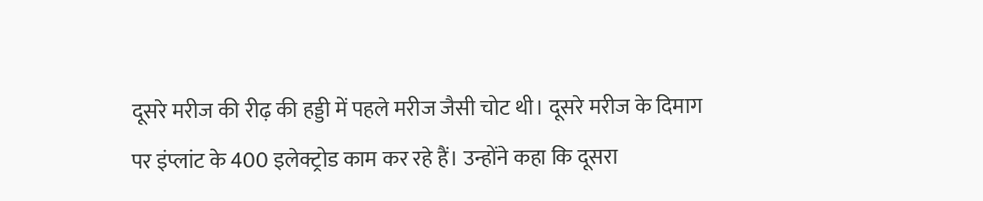दूसरे मरीज की रीढ़ की हड्डी में पहले मरीज जैसी चोट थी। दूसरे मरीज के दिमाग पर इंप्लांट के 400 इलेक्ट्रोड काम कर रहे हैं। उन्होंने कहा कि दूसरा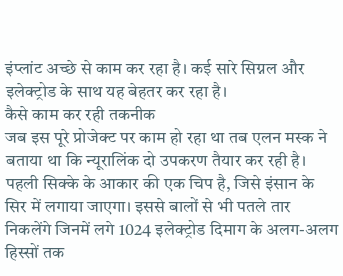इंप्लांट अच्छे से काम कर रहा है। कई सारे सिग्नल और इलेक्ट्रोड के साथ यह बेहतर कर रहा है।
कैसे काम कर रही तकनीक
जब इस पूरे प्रोजेक्ट पर काम हो रहा था तब एलन मस्क ने बताया था कि न्यूरालिंक दो उपकरण तैयार कर रही है। पहली सिक्के के आकार की एक चिप है, जिसे इंसान के सिर में लगाया जाएगा। इससे बालों से भी पतले तार निकलेंगे जिनमें लगे 1024 इलेक्ट्रोड दिमाग के अलग-अलग हिस्सों तक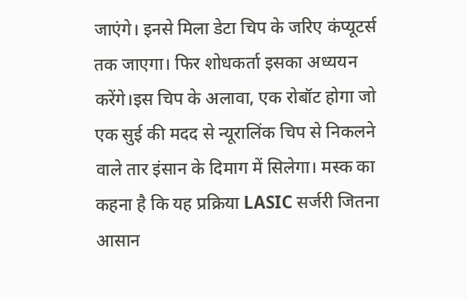जाएंगे। इनसे मिला डेटा चिप के जरिए कंप्यूटर्स तक जाएगा। फिर शोधकर्ता इसका अध्ययन करेंगे।इस चिप के अलावा, एक रोबॉट होगा जो एक सुई की मदद से न्यूरालिंक चिप से निकलने वाले तार इंसान के दिमाग में सिलेगा। मस्क का कहना है कि यह प्रक्रिया LASIC सर्जरी जितना आसान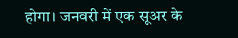होगा। जनवरी में एक सूअर के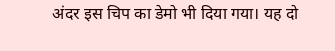अंदर इस चिप का डेमो भी दिया गया। यह दो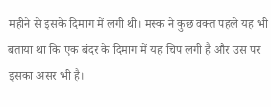महीने से इसके दिमाग में लगी थी। मस्क ने कुछ वक्त पहले यह भी बताया था कि एक बंदर के दिमाग में यह चिप लगी है और उस पर इसका असर भी है।